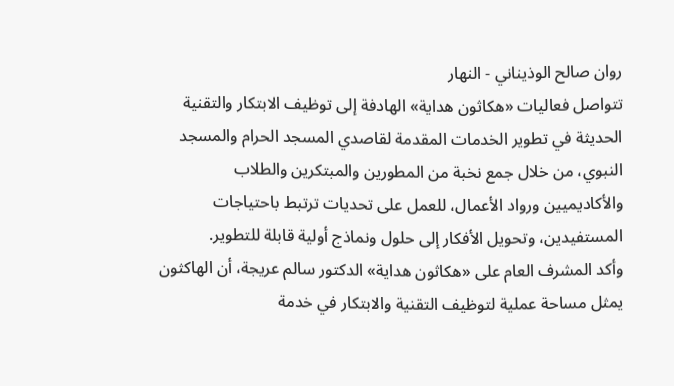روان صالح الوذيناني - النهار
تتواصل فعاليات «هكاثون هداية» الهادفة إلى توظيف الابتكار والتقنية الحديثة في تطوير الخدمات المقدمة لقاصدي المسجد الحرام والمسجد النبوي، من خلال جمع نخبة من المطورين والمبتكرين والطلاب والأكاديميين ورواد الأعمال، للعمل على تحديات ترتبط باحتياجات المستفيدين، وتحويل الأفكار إلى حلول ونماذج أولية قابلة للتطوير.
وأكد المشرف العام على «هكاثون هداية» الدكتور سالم عريجة، أن الهاكثون يمثل مساحة عملية لتوظيف التقنية والابتكار في خدمة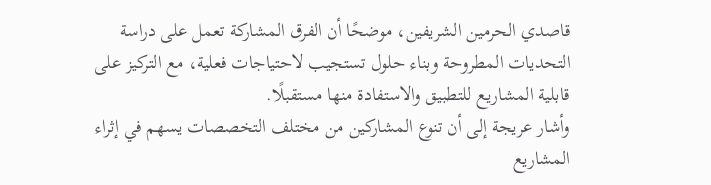قاصدي الحرمين الشريفين، موضحًا أن الفرق المشاركة تعمل على دراسة التحديات المطروحة وبناء حلول تستجيب لاحتياجات فعلية، مع التركيز على قابلية المشاريع للتطبيق والاستفادة منها مستقبلًا.
وأشار عريجة إلى أن تنوع المشاركين من مختلف التخصصات يسهم في إثراء المشاريع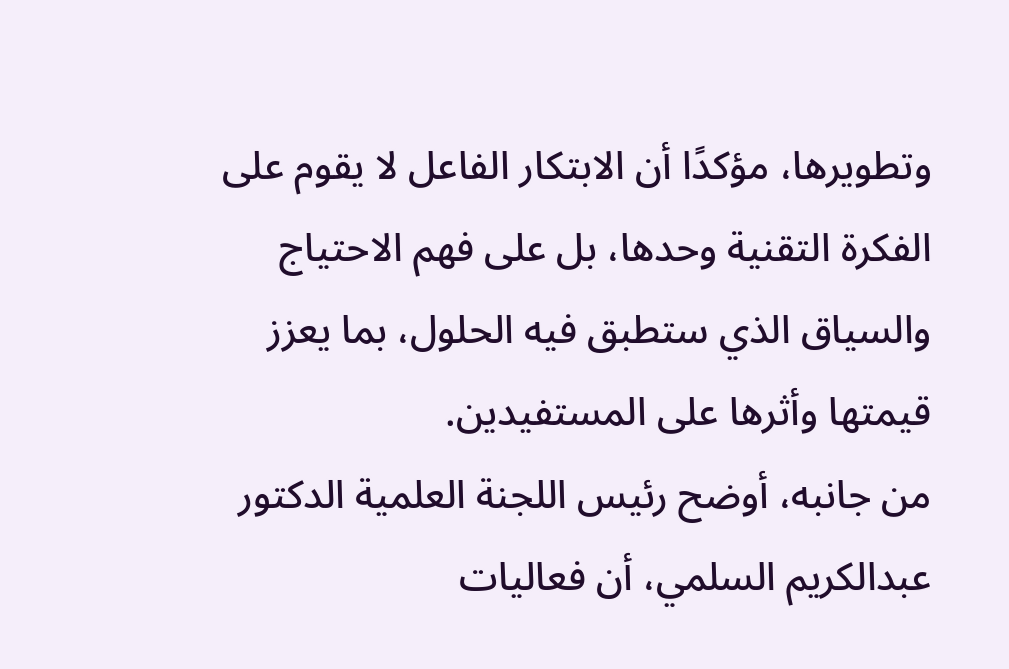وتطويرها، مؤكدًا أن الابتكار الفاعل لا يقوم على الفكرة التقنية وحدها، بل على فهم الاحتياج والسياق الذي ستطبق فيه الحلول، بما يعزز قيمتها وأثرها على المستفيدين.
من جانبه، أوضح رئيس اللجنة العلمية الدكتور عبدالكريم السلمي، أن فعاليات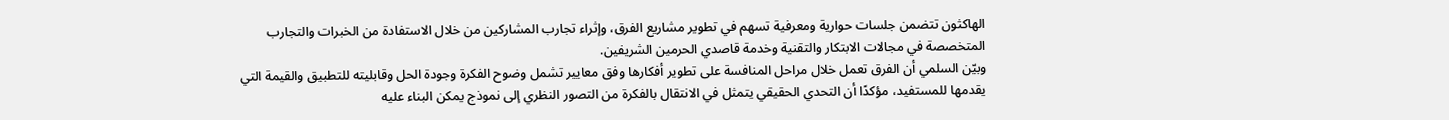الهاكثون تتضمن جلسات حوارية ومعرفية تسهم في تطوير مشاريع الفرق، وإثراء تجارب المشاركين من خلال الاستفادة من الخبرات والتجارب المتخصصة في مجالات الابتكار والتقنية وخدمة قاصدي الحرمين الشريفين.
وبيّن السلمي أن الفرق تعمل خلال مراحل المنافسة على تطوير أفكارها وفق معايير تشمل وضوح الفكرة وجودة الحل وقابليته للتطبيق والقيمة التي يقدمها للمستفيد، مؤكدًا أن التحدي الحقيقي يتمثل في الانتقال بالفكرة من التصور النظري إلى نموذج يمكن البناء عليه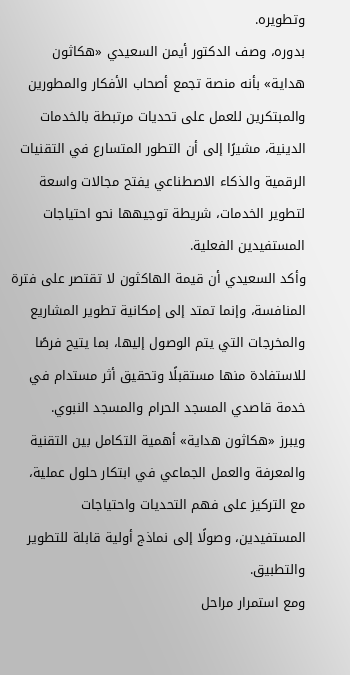وتطويره.
بدوره، وصف الدكتور أيمن السعيدي «هكاثون هداية» بأنه منصة تجمع أصحاب الأفكار والمطورين والمبتكرين للعمل على تحديات مرتبطة بالخدمات الدينية، مشيرًا إلى أن التطور المتسارع في التقنيات الرقمية والذكاء الاصطناعي يفتح مجالات واسعة لتطوير الخدمات، شريطة توجيهها نحو احتياجات المستفيدين الفعلية.
وأكد السعيدي أن قيمة الهاكثون لا تقتصر على فترة المنافسة، وإنما تمتد إلى إمكانية تطوير المشاريع والمخرجات التي يتم الوصول إليها، بما يتيح فرصًا للاستفادة منها مستقبلًا وتحقيق أثر مستدام في خدمة قاصدي المسجد الحرام والمسجد النبوي.
ويبرز «هكاثون هداية» أهمية التكامل بين التقنية والمعرفة والعمل الجماعي في ابتكار حلول عملية، مع التركيز على فهم التحديات واحتياجات المستفيدين، وصولًا إلى نماذج أولية قابلة للتطوير والتطبيق.
ومع استمرار مراحل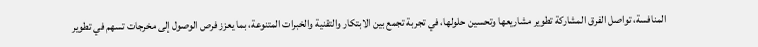المنافسة، تواصل الفرق المشاركة تطوير مشاريعها وتحسين حلولها، في تجربة تجمع بين الابتكار والتقنية والخبرات المتنوعة، بما يعزز فرص الوصول إلى مخرجات تسهم في تطوير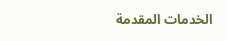الخدمات المقدمة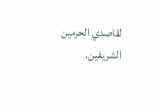لقاصدي الحرمين الشريفين.